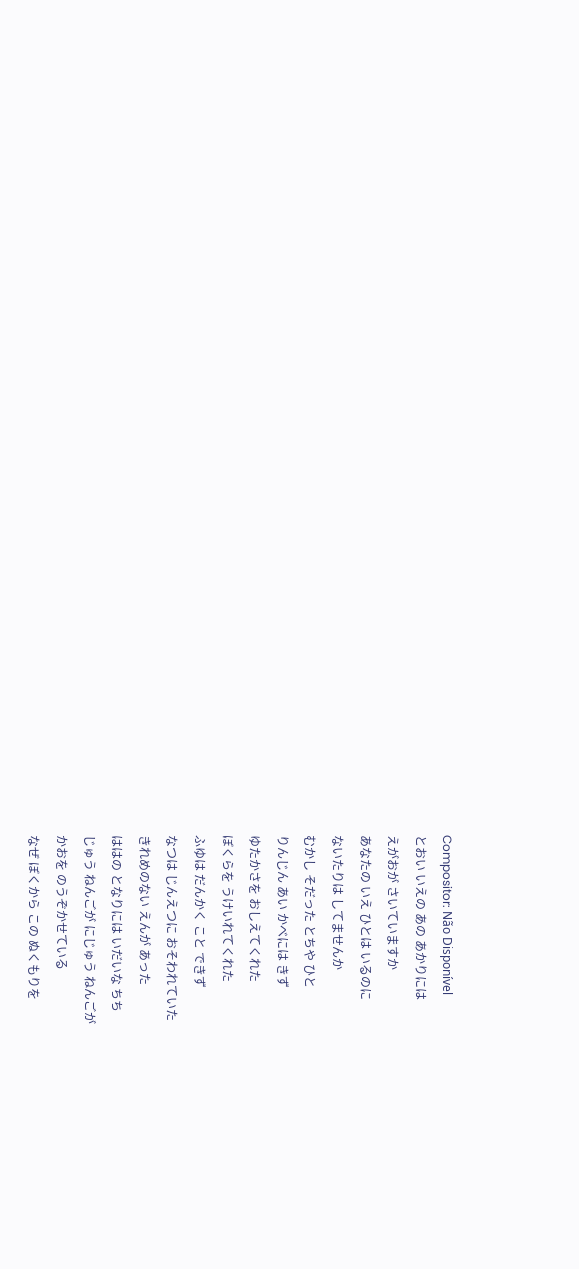Compositor: Não Disponível
とおい いえの あの あかりには
えがおが さいていますか
あなたの いえ ひとは いるのに
ないたりは してませんか
むかし そだった とちや ひと
りんじん あい かべには きず
ゆたかさを おしえてくれた
ぼくらを うけいれてくれた
ふゆは だんかく こと できず
なつは じんえつに おそわれていた
きれめのない えんが あった
ははの となりには いだいな ちち
じゅう ねんごが にじゅう ねんごが
かおを のうぞかせている
なぜ ぼくから この ぬくもりを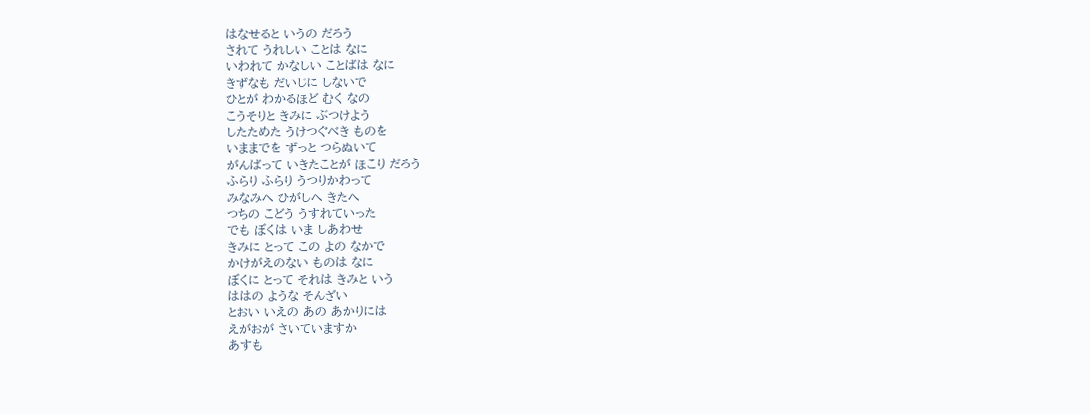はなせると いうの だろう
されて うれしい ことは なに
いわれて かなしい ことばは なに
きずなも だいじに しないで
ひとが わかるほど むく なの
こうそりと きみに ぶつけよう
したためた うけつぐべき ものを
いままでを ずっと つらぬいて
がんばって いきたことが ほこり だろう
ふらり ふらり うつりかわって
みなみへ ひがしへ きたへ
つちの こどう うすれていった
でも ぼくは いま しあわせ
きみに とって この よの なかで
かけがえのない ものは なに
ぼくに とって それは きみと いう
ははの ような そんざい
とおい いえの あの あかりには
えがおが さいていますか
あすも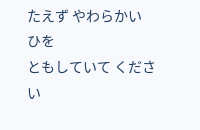たえず やわらかい ひを
ともしていて ください